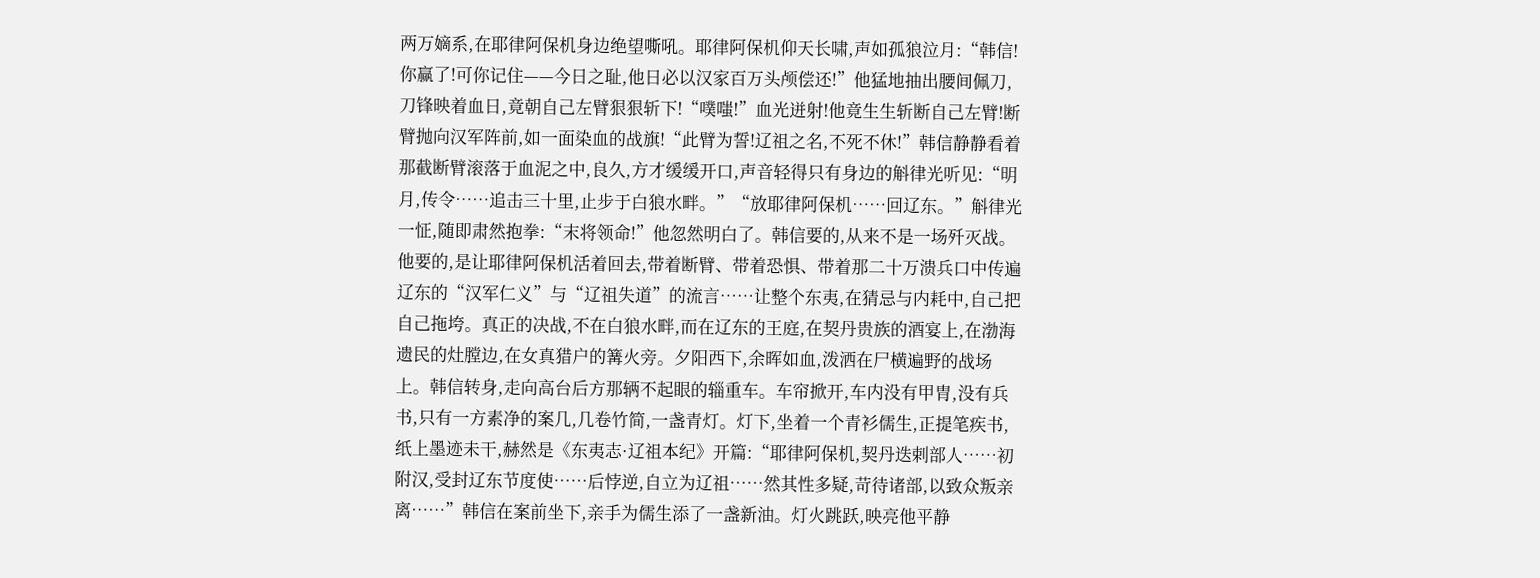两万嫡系,在耶律阿保机身边绝望嘶吼。耶律阿保机仰天长啸,声如孤狼泣月:“韩信!你赢了!可你记住——今日之耻,他日必以汉家百万头颅偿还!”他猛地抽出腰间佩刀,刀锋映着血日,竟朝自己左臂狠狠斩下!“噗嗤!”血光迸射!他竟生生斩断自己左臂!断臂抛向汉军阵前,如一面染血的战旗!“此臂为誓!辽祖之名,不死不休!”韩信静静看着那截断臂滚落于血泥之中,良久,方才缓缓开口,声音轻得只有身边的斛律光听见:“明月,传令……追击三十里,止步于白狼水畔。”“放耶律阿保机……回辽东。”斛律光一怔,随即肃然抱拳:“末将领命!”他忽然明白了。韩信要的,从来不是一场歼灭战。他要的,是让耶律阿保机活着回去,带着断臂、带着恐惧、带着那二十万溃兵口中传遍辽东的“汉军仁义”与“辽祖失道”的流言……让整个东夷,在猜忌与内耗中,自己把自己拖垮。真正的决战,不在白狼水畔,而在辽东的王庭,在契丹贵族的酒宴上,在渤海遗民的灶膛边,在女真猎户的篝火旁。夕阳西下,余晖如血,泼洒在尸横遍野的战场上。韩信转身,走向高台后方那辆不起眼的辎重车。车帘掀开,车内没有甲胄,没有兵书,只有一方素净的案几,几卷竹简,一盏青灯。灯下,坐着一个青衫儒生,正提笔疾书,纸上墨迹未干,赫然是《东夷志·辽祖本纪》开篇:“耶律阿保机,契丹迭剌部人……初附汉,受封辽东节度使……后悖逆,自立为辽祖……然其性多疑,苛待诸部,以致众叛亲离……”韩信在案前坐下,亲手为儒生添了一盏新油。灯火跳跃,映亮他平静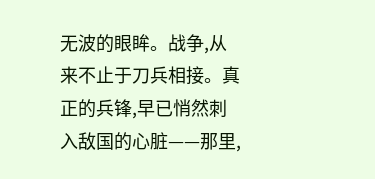无波的眼眸。战争,从来不止于刀兵相接。真正的兵锋,早已悄然刺入敌国的心脏——那里,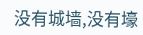没有城墙,没有壕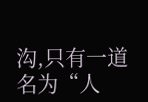沟,只有一道名为“人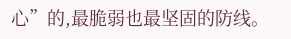心”的,最脆弱也最坚固的防线。